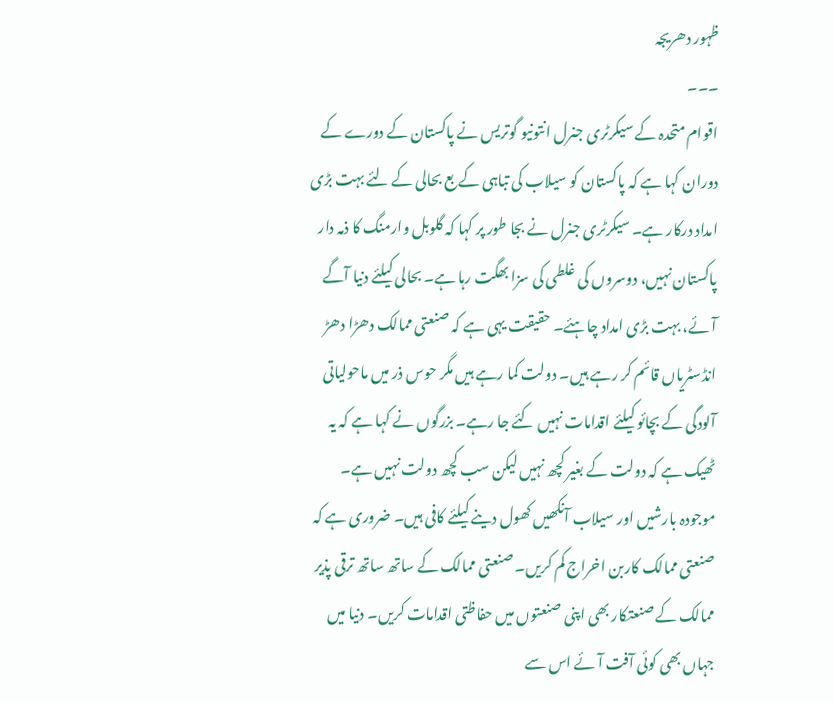ظہور دھریجہ
۔۔۔
اقوام متحدہ کے سیکرٹری جنرل انتونیو گوتریس نے پاکستان کے دورے کے دوران کہا ہے کہ پاکستان کو سیلاب کی تباہی کے بع بحالی کے لئے بہت بڑی امداد درکار ہے۔ سیکرٹری جنرل نے بجا طور پر کہا کہ گلوبل وارمنگ کا ذمہ دار پاکستان نہیں، دوسروں کی غلطی کی سزا بھگت رہا ہے۔ بحالی کیلئے دنیا آگے آئے، بہت بڑی امداد چاہئے۔ حقیقت یہی ہے کہ صنعتی ممالک دھڑا دھڑ انڈسٹریاں قائم کر رہے ہیں۔ دولت کما رہے ہیں مگر حوس ذر میں ماحولیاتی آلودگی کے بچائو کیلئے اقدامات نہیں کئے جا رہے۔ بزرگوں نے کہا ہے کہ یہ ٹھیک ہے کہ دولت کے بغیر کچھ نہیں لیکن سب کچھ دولت نہیں ہے۔ موجودہ بارشیں اور سیلاب آنکھیں کھول دینے کیلئے کافی ہیں۔ ضروری ہے کہ صنعتی ممالک کاربن اخراج کم کریں۔ صنعتی ممالک کے ساتھ ساتھ ترقی پذیر ممالک کے صنعتکار بھی اپنی صنعتوں میں حفاظتی اقدامات کریں۔ دنیا میں جہاں بھی کوئی آفت آئے اس سے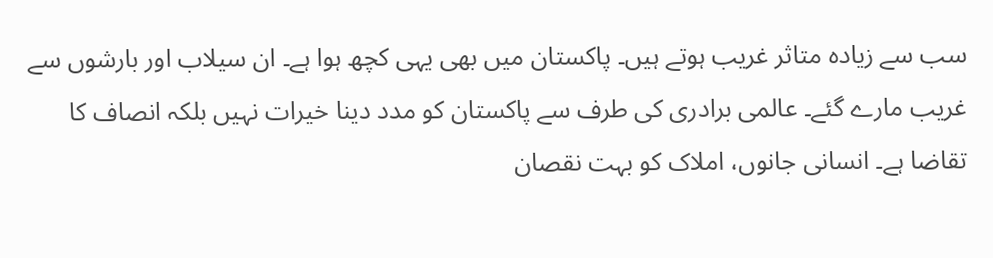سب سے زیادہ متاثر غریب ہوتے ہیں۔ پاکستان میں بھی یہی کچھ ہوا ہے۔ ان سیلاب اور بارشوں سے غریب مارے گئے۔ عالمی برادری کی طرف سے پاکستان کو مدد دینا خیرات نہیں بلکہ انصاف کا تقاضا ہے۔ انسانی جانوں، املاک کو بہت نقصان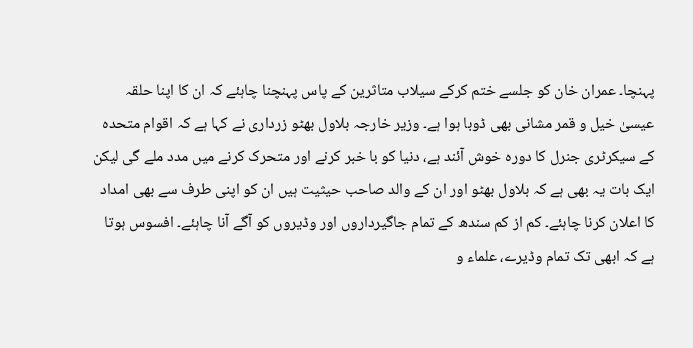پہنچا۔ عمران خان کو جلسے ختم کرکے سیلاب متاثرین کے پاس پہنچنا چاہئے کہ ان کا اپنا حلقہ عیسیٰ خیل و قمر مشانی بھی ڈوبا ہوا ہے۔ وزیر خارجہ بلاول بھٹو زرداری نے کہا ہے کہ اقوام متحدہ کے سیکرٹری جنرل کا دورہ خوش آئند ہے، دنیا کو با خبر کرنے اور متحرک کرنے میں مدد ملے گی لیکن ایک بات یہ بھی ہے کہ بلاول بھٹو اور ان کے والد صاحب حیثیت ہیں ان کو اپنی طرف سے بھی امداد کا اعلان کرنا چاہئے۔ کم از کم سندھ کے تمام جاگیرداروں اور وڈیروں کو آگے آنا چاہئے۔ افسوس ہوتا ہے کہ ابھی تک تمام وڈیرے، علماء و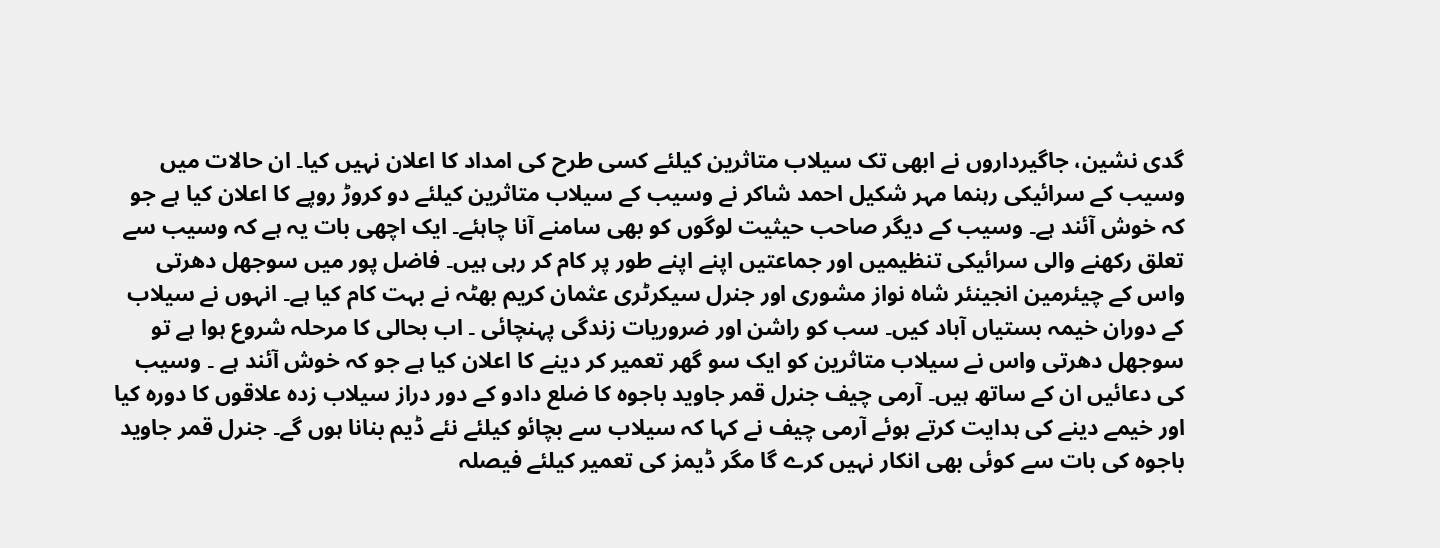گدی نشین، جاگیرداروں نے ابھی تک سیلاب متاثرین کیلئے کسی طرح کی امداد کا اعلان نہیں کیا۔ ان حالات میں وسیب کے سرائیکی رہنما مہر شکیل احمد شاکر نے وسیب کے سیلاب متاثرین کیلئے دو کروڑ روپے کا اعلان کیا ہے جو کہ خوش آئند ہے۔ وسیب کے دیگر صاحب حیثیت لوگوں کو بھی سامنے آنا چاہئے۔ ایک اچھی بات یہ ہے کہ وسیب سے تعلق رکھنے والی سرائیکی تنظیمیں اور جماعتیں اپنے اپنے طور پر کام کر رہی ہیں۔ فاضل پور میں سوجھل دھرتی واس کے چیئرمین انجینئر شاہ نواز مشوری اور جنرل سیکرٹری عثمان کریم بھٹہ نے بہت کام کیا ہے۔ انہوں نے سیلاب کے دوران خیمہ بستیاں آباد کیں۔ سب کو راشن اور ضروریات زندگی پہنچائی ۔ اب بحالی کا مرحلہ شروع ہوا ہے تو سوجھل دھرتی واس نے سیلاب متاثرین کو ایک سو گھر تعمیر کر دینے کا اعلان کیا ہے جو کہ خوش آئند ہے ۔ وسیب کی دعائیں ان کے ساتھ ہیں۔ آرمی چیف جنرل قمر جاوید باجوہ کا ضلع دادو کے دور دراز سیلاب زدہ علاقوں کا دورہ کیا اور خیمے دینے کی ہدایت کرتے ہوئے آرمی چیف نے کہا کہ سیلاب سے بچائو کیلئے نئے ڈیم بنانا ہوں گے۔ جنرل قمر جاوید باجوہ کی بات سے کوئی بھی انکار نہیں کرے گا مگر ڈیمز کی تعمیر کیلئے فیصلہ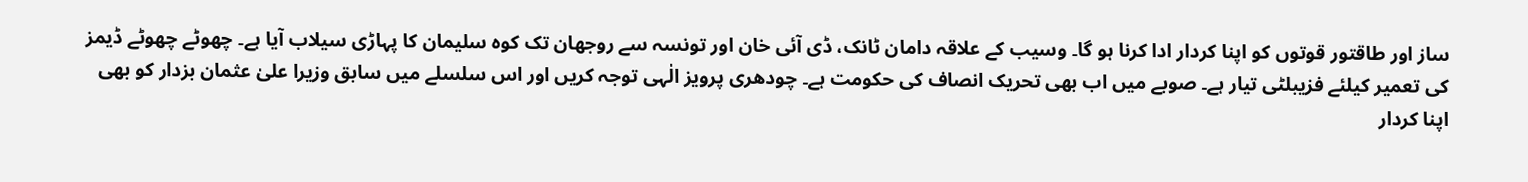ساز اور طاقتور قوتوں کو اپنا کردار ادا کرنا ہو گا۔ وسیب کے علاقہ دامان ٹانک، ڈی آئی خان اور تونسہ سے روجھان تک کوہ سلیمان کا پہاڑی سیلاب آیا ہے۔ چھوٹے چھوٹے ڈیمز کی تعمیر کیلئے فزیبلٹی تیار ہے۔ صوبے میں اب بھی تحریک انصاف کی حکومت ہے۔ چودھری پرویز الٰہی توجہ کریں اور اس سلسلے میں سابق وزیرا علیٰ عثمان بزدار کو بھی اپنا کردار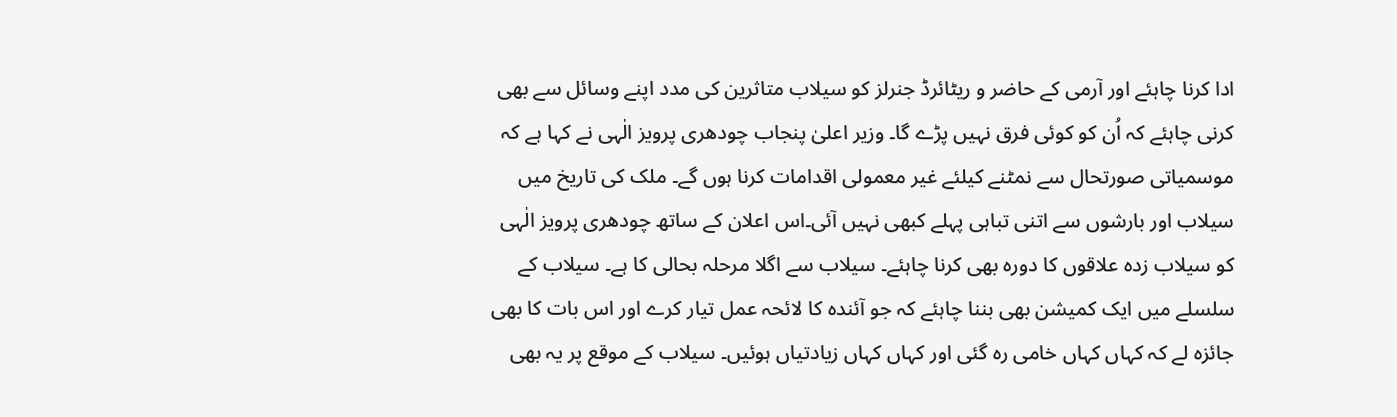ادا کرنا چاہئے اور آرمی کے حاضر و ریٹائرڈ جنرلز کو سیلاب متاثرین کی مدد اپنے وسائل سے بھی کرنی چاہئے کہ اُن کو کوئی فرق نہیں پڑے گا۔ وزیر اعلیٰ پنجاب چودھری پرویز الٰہی نے کہا ہے کہ موسمیاتی صورتحال سے نمٹنے کیلئے غیر معمولی اقدامات کرنا ہوں گے۔ ملک کی تاریخ میں سیلاب اور بارشوں سے اتنی تباہی پہلے کبھی نہیں آئی۔اس اعلان کے ساتھ چودھری پرویز الٰہی کو سیلاب زدہ علاقوں کا دورہ بھی کرنا چاہئے۔ سیلاب سے اگلا مرحلہ بحالی کا ہے۔ سیلاب کے سلسلے میں ایک کمیشن بھی بننا چاہئے کہ جو آئندہ کا لائحہ عمل تیار کرے اور اس بات کا بھی جائزہ لے کہ کہاں کہاں خامی رہ گئی اور کہاں کہاں زیادتیاں ہوئیں۔ سیلاب کے موقع پر یہ بھی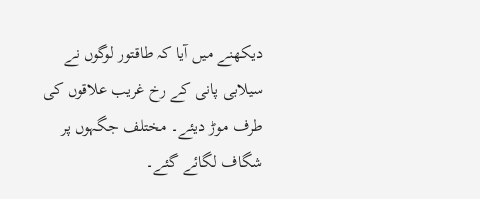دیکھنے میں آیا کہ طاقتور لوگوں نے سیلابی پانی کے رخ غریب علاقوں کی طرف موڑ دیئے۔ مختلف جگہوں پر شگاف لگائے گئے۔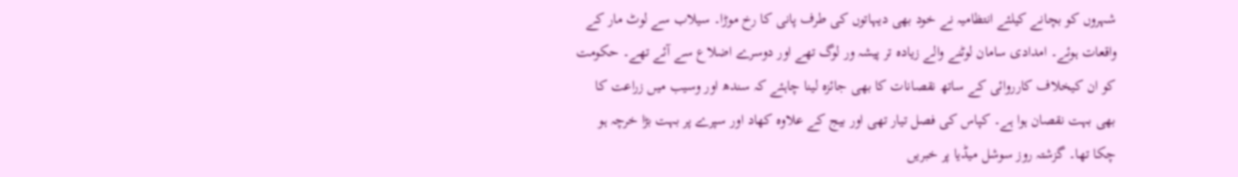شہروں کو بچانے کیلئے انتظامیہ نے خود بھی دیہاتوں کی طرف پانی کا رخ موڑا۔ سیلاب سے لوٹ مار کے واقعات ہوئے۔ امدادی سامان لوٹنے والے زیادہ تر پیشہ ور لوگ تھے اور دوسرے اضلاع سے آئے تھے۔ حکومت کو ان کیخلاف کارروائی کے ساتھ نقصانات کا بھی جائزہ لینا چاہئے کہ سندھ اور وسیب میں زراعت کا بھی بہت نقصان ہوا ہے۔ کپاس کی فصل تیار تھی اور بیج کے علاوہ کھاد اور سپرے پر بہت بڑا خرچہ ہو چکا تھا۔ گزشتہ روز سوشل میڈیا پر خبریں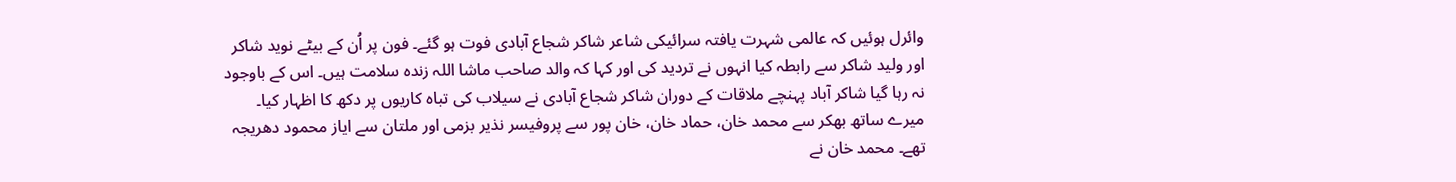وائرل ہوئیں کہ عالمی شہرت یافتہ سرائیکی شاعر شاکر شجاع آبادی فوت ہو گئے۔ فون پر اُن کے بیٹے نوید شاکر اور ولید شاکر سے رابطہ کیا انہوں نے تردید کی اور کہا کہ والد صاحب ماشا اللہ زندہ سلامت ہیں۔ اس کے باوجود نہ رہا گیا شاکر آباد پہنچے ملاقات کے دوران شاکر شجاع آبادی نے سیلاب کی تباہ کاریوں پر دکھ کا اظہار کیا۔ میرے ساتھ بھکر سے محمد خان، حماد خان، خان پور سے پروفیسر نذیر بزمی اور ملتان سے ایاز محمود دھریجہ تھے۔ محمد خان نے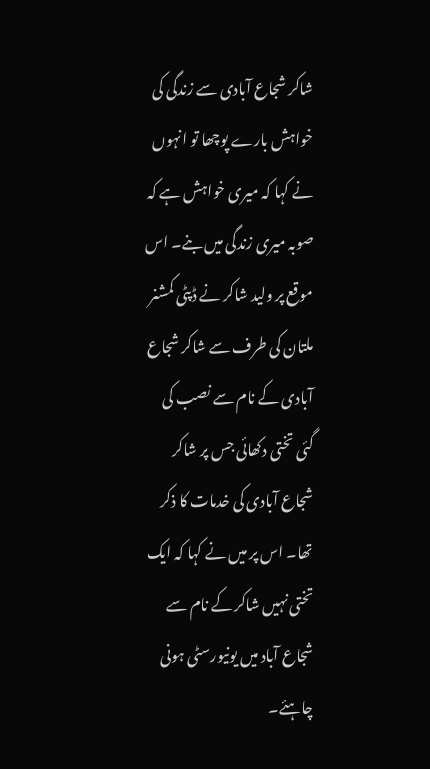شاکر شجاع آبادی سے زندگی کی خواہش بارے پوچھا تو انہوں نے کہا کہ میری خواہش ہے کہ صوبہ میری زندگی میں بنے۔ اس موقع پر ولید شاکر نے ڈپٹی کمشنر ملتان کی طرف سے شاکر شجاع آبادی کے نام سے نصب کی گئی تختی دکھائی جس پر شاکر شجاع آبادی کی خدمات کا ذکر تھا۔ اس پر میں نے کہا کہ ایک تختی نہیں شاکر کے نام سے شجاع آباد میں یونیورسٹی ہونی چاہئے۔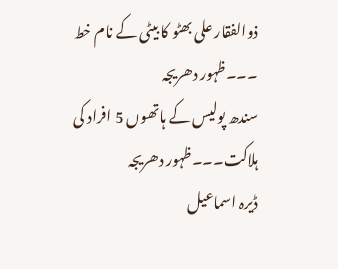ذوالفقار علی بھٹو کا بیٹی کے نام خط ۔۔۔ظہور دھریجہ
سندھ پولیس کے ہاتھوں 5 افراد کی ہلاکت۔۔۔ظہور دھریجہ
ڈیرہ اسماعیل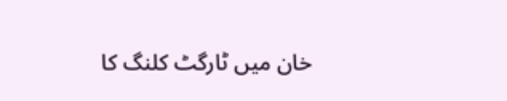خان میں ٹارگٹ کلنگ کا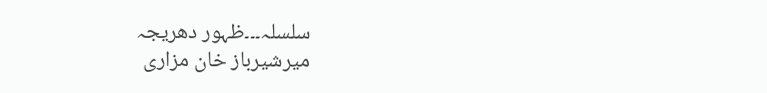سلسلہ۔۔۔ظہور دھریجہ
میرشیرباز خان مزاری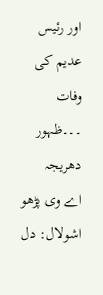اور رئیس عدیم کی وفات ۔۔۔ظہور دھریجہ
اے وی پڑھو
اشولال: دل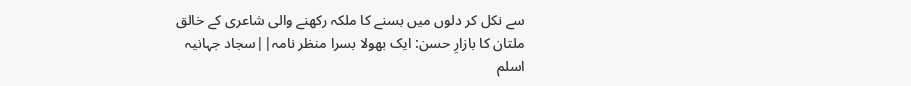سے نکل کر دلوں میں بسنے کا ملکہ رکھنے والی شاعری کے خالق
ملتان کا بازارِ حسن: ایک بھولا بسرا منظر نامہ||سجاد جہانیہ
اسلم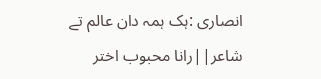انصاری :ہک ہمہ دان عالم تے شاعر||رانا محبوب اختر